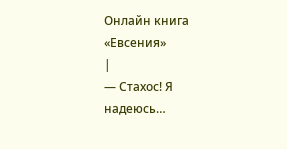Онлайн книга «Евсения»
|
— Стахос! Я надеюсь…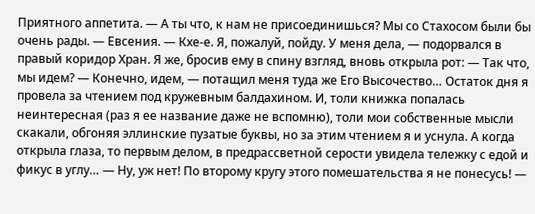Приятного аппетита. — А ты что, к нам не присоединишься? Мы со Стахосом были бы очень рады. — Евсения. — Кхе-е. Я, пожалуй, пойду. У меня дела, — подорвался в правый коридор Хран. Я же, бросив ему в спину взгляд, вновь открыла рот: — Так что, мы идем? — Конечно, идем, — потащил меня туда же Его Высочество… Остаток дня я провела за чтением под кружевным балдахином. И, толи книжка попалась неинтересная (раз я ее название даже не вспомню), толи мои собственные мысли скакали, обгоняя эллинские пузатые буквы, но за этим чтением я и уснула. А когда открыла глаза, то первым делом, в предрассветной серости увидела тележку с едой и фикус в углу… — Ну, уж нет! По второму кругу этого помешательства я не понесусь! —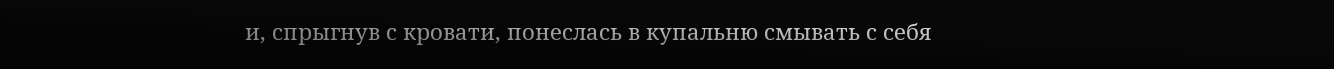и, спрыгнув с кровати, понеслась в купальню смывать с себя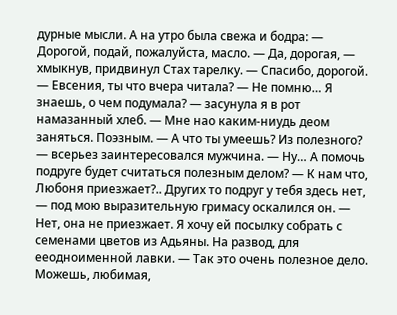дурные мысли. А на утро была свежа и бодра: — Дорогой, подай, пожалуйста, масло. — Да, дорогая, — хмыкнув, придвинул Стах тарелку. — Спасибо, дорогой. — Евсения, ты что вчера читала? — Не помню… Я знаешь, о чем подумала? — засунула я в рот намазанный хлеб. — Мне нао каким-ниудь деом заняться. Поэзным. — А что ты умеешь? Из полезного? — всерьез заинтересовался мужчина. — Ну… А помочь подруге будет считаться полезным делом? — К нам что, Любоня приезжает?.. Других то подруг у тебя здесь нет, — под мою выразительную гримасу оскалился он. — Нет, она не приезжает. Я хочу ей посылку собрать с семенами цветов из Адьяны. На развод, для ееодноименной лавки. — Так это очень полезное дело. Можешь, любимая,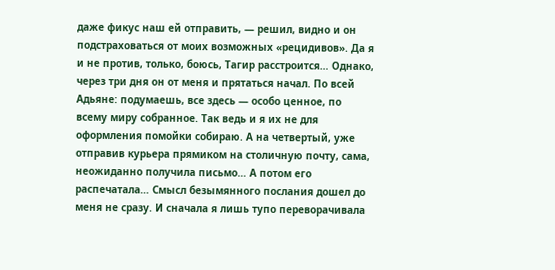даже фикус наш ей отправить, — решил, видно и он подстраховаться от моих возможных «рецидивов». Да я и не против, только, боюсь, Тагир расстроится… Однако, через три дня он от меня и прятаться начал. По всей Адьяне: подумаешь, все здесь — особо ценное, по всему миру собранное. Так ведь и я их не для оформления помойки собираю. А на четвертый, уже отправив курьера прямиком на столичную почту, сама, неожиданно получила письмо… А потом его распечатала… Смысл безымянного послания дошел до меня не сразу. И сначала я лишь тупо переворачивала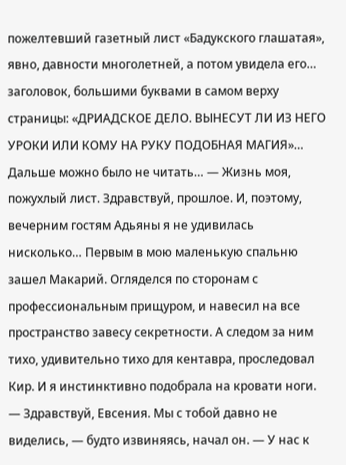пожелтевший газетный лист «Бадукского глашатая», явно, давности многолетней, а потом увидела его… заголовок, большими буквами в самом верху страницы: «ДРИАДСКОЕ ДЕЛО. ВЫНЕСУТ ЛИ ИЗ НЕГО УРОКИ ИЛИ КОМУ НА РУКУ ПОДОБНАЯ МАГИЯ»… Дальше можно было не читать… — Жизнь моя, пожухлый лист. Здравствуй, прошлое. И, поэтому, вечерним гостям Адьяны я не удивилась нисколько… Первым в мою маленькую спальню зашел Макарий. Огляделся по сторонам с профессиональным прищуром, и навесил на все пространство завесу секретности. А следом за ним тихо, удивительно тихо для кентавра, проследовал Кир. И я инстинктивно подобрала на кровати ноги. — Здравствуй, Евсения. Мы с тобой давно не виделись, — будто извиняясь, начал он. — У нас к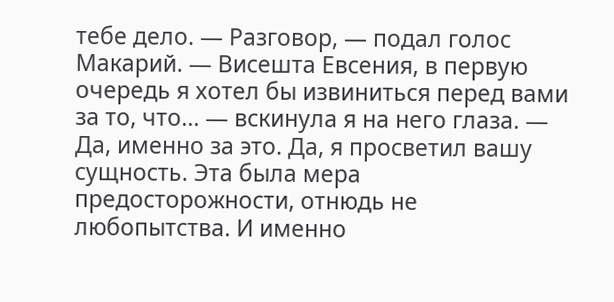тебе дело. — Разговор, — подал голос Макарий. — Висешта Евсения, в первую очередь я хотел бы извиниться перед вами за то, что… — вскинула я на него глаза. — Да, именно за это. Да, я просветил вашу сущность. Эта была мера предосторожности, отнюдь не любопытства. И именно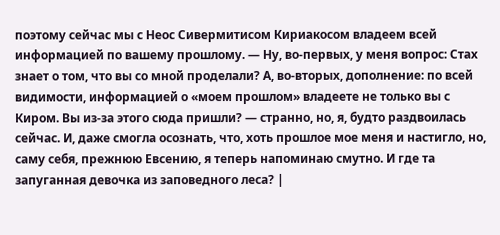поэтому сейчас мы с Неос Сивермитисом Кириакосом владеем всей информацией по вашему прошлому. — Ну, во-первых, у меня вопрос: Стах знает о том, что вы со мной проделали? А, во-вторых, дополнение: по всей видимости, информацией о «моем прошлом» владеете не только вы с Киром. Вы из-за этого сюда пришли? — странно, но, я, будто раздвоилась сейчас. И, даже смогла осознать, что, хоть прошлое мое меня и настигло, но, саму себя, прежнюю Евсению, я теперь напоминаю смутно. И где та запуганная девочка из заповедного леса? |